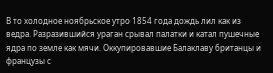В то холодное ноябрьское утро 1854 года дождь лил как из ведра. Разразившийся ураган срывал палатки и катал пушечные ядра по земле как мячи. Оккупировавшие Балаклаву британцы и французы с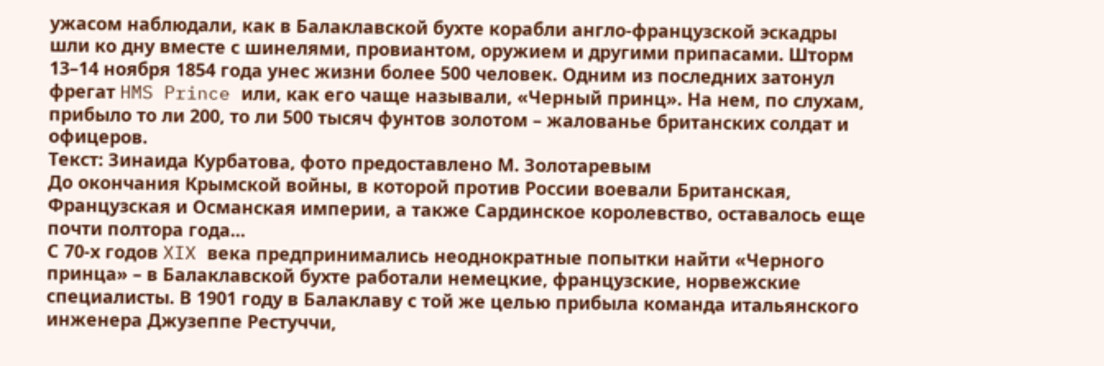ужасом наблюдали, как в Балаклавской бухте корабли англо-французской эскадры шли ко дну вместе с шинелями, провиантом, оружием и другими припасами. Шторм 13–14 ноября 1854 года унес жизни более 500 человек. Одним из последних затонул фрегат HMS Prince или, как его чаще называли, «Черный принц». На нем, по слухам, прибыло то ли 200, то ли 500 тысяч фунтов золотом – жалованье британских солдат и офицеров.
Текст: Зинаида Курбатова, фото предоставлено М. Золотаревым
До окончания Крымской войны, в которой против России воевали Британская, Французская и Османская империи, а также Сардинское королевство, оставалось еще почти полтора года...
С 70-х годов XIX века предпринимались неоднократные попытки найти «Черного принца» – в Балаклавской бухте работали немецкие, французские, норвежские специалисты. В 1901 году в Балаклаву с той же целью прибыла команда итальянского инженера Джузеппе Рестуччи,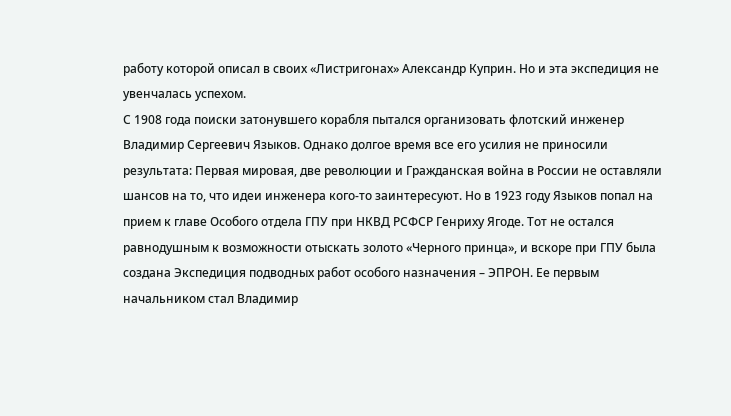работу которой описал в своих «Листригонах» Александр Куприн. Но и эта экспедиция не увенчалась успехом.
С 1908 года поиски затонувшего корабля пытался организовать флотский инженер Владимир Сергеевич Языков. Однако долгое время все его усилия не приносили результата: Первая мировая, две революции и Гражданская война в России не оставляли шансов на то, что идеи инженера кого-то заинтересуют. Но в 1923 году Языков попал на прием к главе Особого отдела ГПУ при НКВД РСФСР Генриху Ягоде. Тот не остался равнодушным к возможности отыскать золото «Черного принца», и вскоре при ГПУ была создана Экспедиция подводных работ особого назначения – ЭПРОН. Ее первым начальником стал Владимир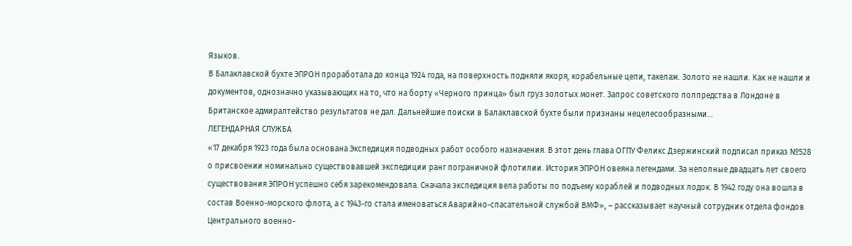Языков.
В Балаклавской бухте ЭПРОН проработала до конца 1924 года, на поверхность подняли якоря, корабельные цепи, такелаж. Золото не нашли. Как не нашли и документов, однозначно указывающих на то, что на борту «Черного принца» был груз золотых монет. Запрос советского полпредства в Лондоне в Британское адмиралтейство результатов не дал. Дальнейшие поиски в Балаклавской бухте были признаны нецелесообразными...
ЛЕГЕНДАРНАЯ СЛУЖБА
«17 декабря 1923 года была основана Экспедиция подводных работ особого назначения. В этот день глава ОГПУ Феликс Дзержинский подписал приказ №528 о присвоении номинально существовавшей экспедиции ранг пограничной флотилии. История ЭПРОН овеяна легендами. За неполные двадцать лет своего существования ЭПРОН успешно себя зарекомендовала. Сначала экспедиция вела работы по подъему кораблей и подводных лодок. В 1942 году она вошла в состав Военно-морского флота, а с 1943-го стала именоваться Аварийно-спасательной службой ВМФ», – рассказывает научный сотрудник отдела фондов Центрального военно-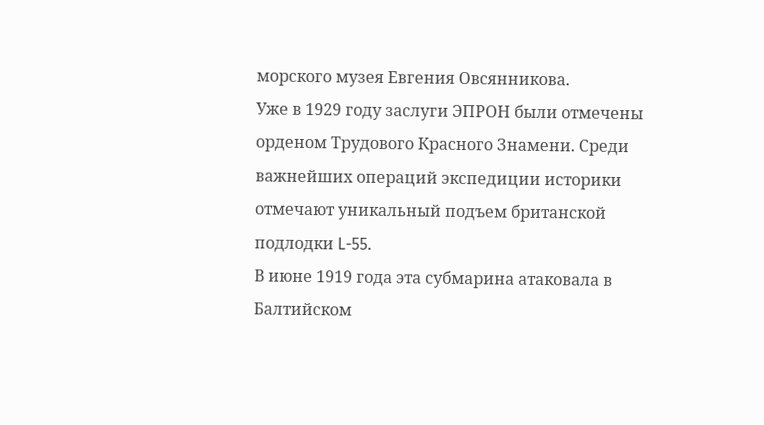морского музея Евгения Овсянникова.
Уже в 1929 году заслуги ЭПРОН были отмечены орденом Трудового Красного Знамени. Среди важнейших операций экспедиции историки отмечают уникальный подъем британской подлодки L-55.
В июне 1919 года эта субмарина атаковала в Балтийском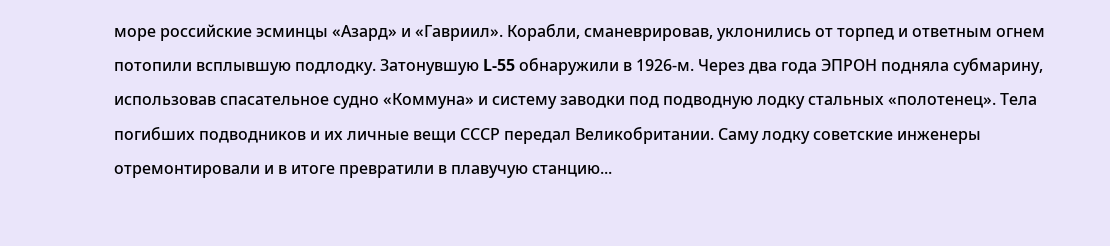море российские эсминцы «Азард» и «Гавриил». Корабли, сманеврировав, уклонились от торпед и ответным огнем потопили всплывшую подлодку. Затонувшую L-55 обнаружили в 1926-м. Через два года ЭПРОН подняла субмарину, использовав спасательное судно «Коммуна» и систему заводки под подводную лодку стальных «полотенец». Тела погибших подводников и их личные вещи СССР передал Великобритании. Саму лодку советские инженеры отремонтировали и в итоге превратили в плавучую станцию...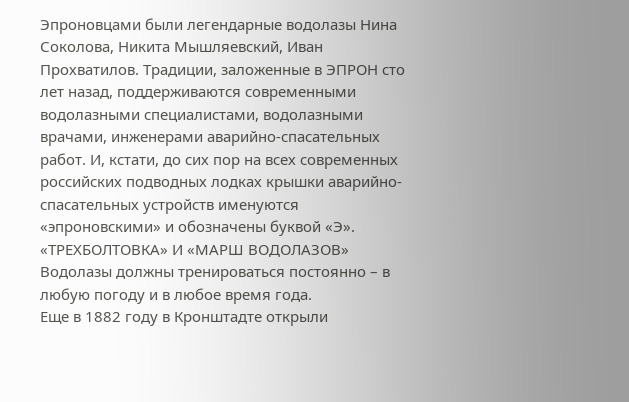Эпроновцами были легендарные водолазы Нина Соколова, Никита Мышляевский, Иван Прохватилов. Традиции, заложенные в ЭПРОН сто лет назад, поддерживаются современными водолазными специалистами, водолазными врачами, инженерами аварийно-спасательных работ. И, кстати, до сих пор на всех современных российских подводных лодках крышки аварийно-спасательных устройств именуются «эпроновскими» и обозначены буквой «Э».
«ТРЕХБОЛТОВКА» И «МАРШ ВОДОЛАЗОВ»
Водолазы должны тренироваться постоянно – в любую погоду и в любое время года.
Еще в 1882 году в Кронштадте открыли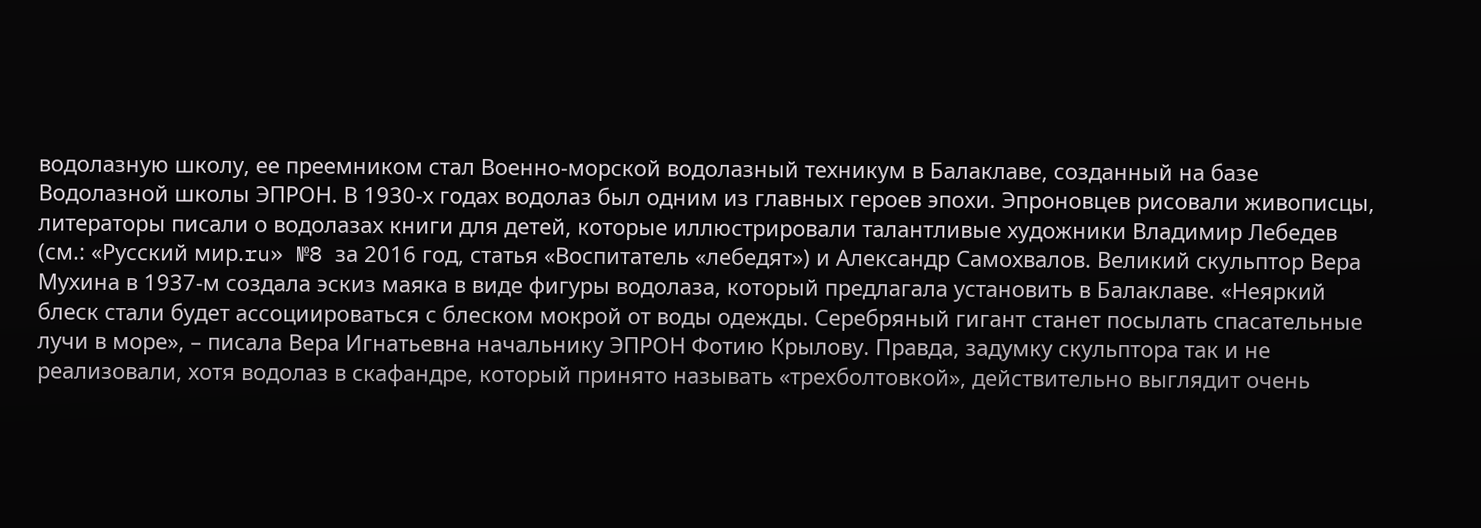водолазную школу, ее преемником стал Военно-морской водолазный техникум в Балаклаве, созданный на базе Водолазной школы ЭПРОН. В 1930-х годах водолаз был одним из главных героев эпохи. Эпроновцев рисовали живописцы, литераторы писали о водолазах книги для детей, которые иллюстрировали талантливые художники Владимир Лебедев (см.: «Русский мир.ru» №8 за 2016 год, статья «Воспитатель «лебедят») и Александр Самохвалов. Великий скульптор Вера Мухина в 1937-м создала эскиз маяка в виде фигуры водолаза, который предлагала установить в Балаклаве. «Неяркий блеск стали будет ассоциироваться с блеском мокрой от воды одежды. Серебряный гигант станет посылать спасательные лучи в море», – писала Вера Игнатьевна начальнику ЭПРОН Фотию Крылову. Правда, задумку скульптора так и не реализовали, хотя водолаз в скафандре, который принято называть «трехболтовкой», действительно выглядит очень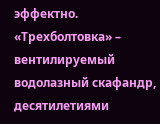эффектно.
«Трехболтовка» – вентилируемый водолазный скафандр, десятилетиями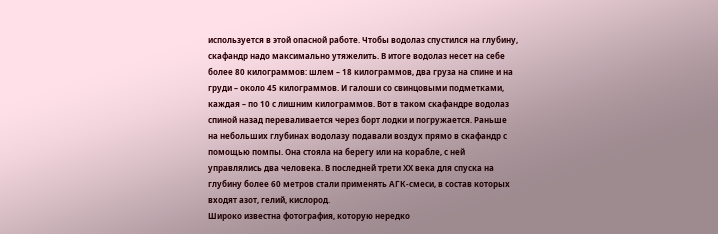используется в этой опасной работе. Чтобы водолаз спустился на глубину, скафандр надо максимально утяжелить. В итоге водолаз несет на себе более 80 килограммов: шлем – 18 килограммов, два груза на спине и на груди – около 45 килограммов. И галоши со свинцовыми подметками, каждая – по 10 с лишним килограммов. Вот в таком скафандре водолаз спиной назад переваливается через борт лодки и погружается. Раньше на небольших глубинах водолазу подавали воздух прямо в скафандр с помощью помпы. Она стояла на берегу или на корабле, с ней управлялись два человека. В последней трети ХХ века для спуска на глубину более 60 метров стали применять АГК-смеси, в состав которых входят азот, гелий, кислород.
Широко известна фотография, которую нередко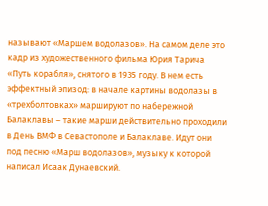называют «Маршем водолазов». На самом деле это кадр из художественного фильма Юрия Тарича «Путь корабля», снятого в 1935 году. В нем есть эффектный эпизод: в начале картины водолазы в «трехболтовках» маршируют по набережной Балаклавы – такие марши действительно проходили в День ВМФ в Севастополе и Балаклаве. Идут они под песню «Марш водолазов», музыку к которой написал Исаак Дунаевский.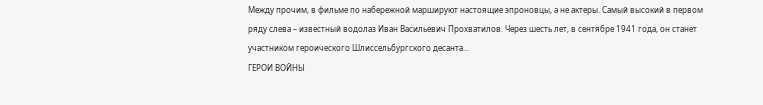Между прочим, в фильме по набережной маршируют настоящие эпроновцы, а не актеры. Самый высокий в первом ряду слева – известный водолаз Иван Васильевич Прохватилов. Через шесть лет, в сентябре 1941 года, он станет участником героического Шлиссельбургского десанта...
ГЕРОИ ВОЙНЫ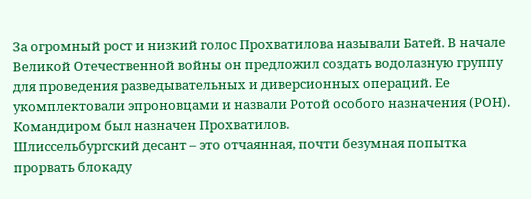За огромный рост и низкий голос Прохватилова называли Батей. В начале Великой Отечественной войны он предложил создать водолазную группу для проведения разведывательных и диверсионных операций. Ее укомплектовали эпроновцами и назвали Ротой особого назначения (РОН). Командиром был назначен Прохватилов.
Шлиссельбургский десант – это отчаянная, почти безумная попытка прорвать блокаду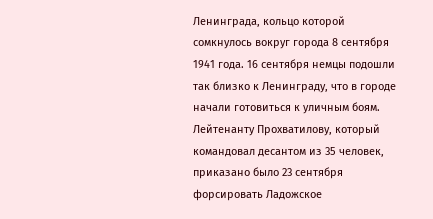Ленинграда, кольцо которой сомкнулось вокруг города 8 сентября 1941 года. 16 сентября немцы подошли так близко к Ленинграду, что в городе начали готовиться к уличным боям. Лейтенанту Прохватилову, который командовал десантом из 35 человек, приказано было 23 сентября форсировать Ладожское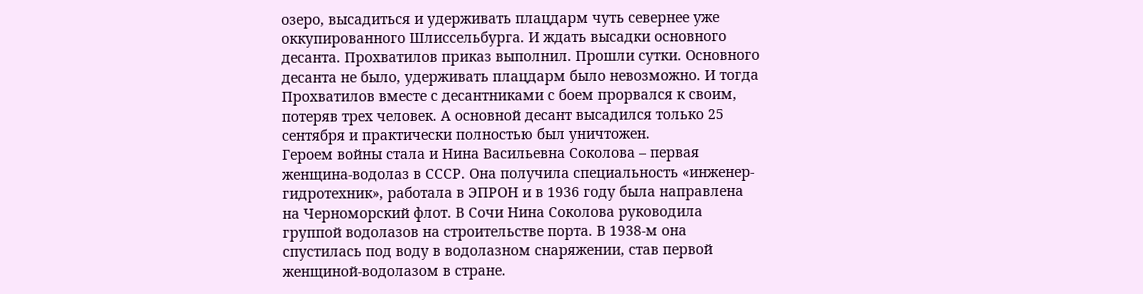озеро, высадиться и удерживать плацдарм чуть севернее уже оккупированного Шлиссельбурга. И ждать высадки основного десанта. Прохватилов приказ выполнил. Прошли сутки. Основного десанта не было, удерживать плацдарм было невозможно. И тогда Прохватилов вместе с десантниками с боем прорвался к своим, потеряв трех человек. А основной десант высадился только 25 сентября и практически полностью был уничтожен.
Героем войны стала и Нина Васильевна Соколова – первая женщина-водолаз в СССР. Она получила специальность «инженер-гидротехник», работала в ЭПРОН и в 1936 году была направлена на Черноморский флот. В Сочи Нина Соколова руководила группой водолазов на строительстве порта. В 1938-м она спустилась под воду в водолазном снаряжении, став первой женщиной-водолазом в стране.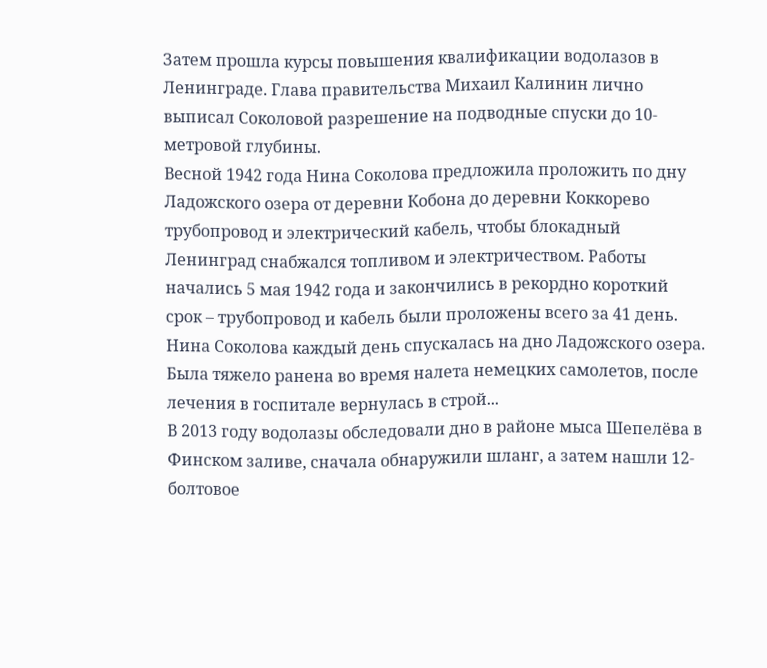Затем прошла курсы повышения квалификации водолазов в Ленинграде. Глава правительства Михаил Калинин лично выписал Соколовой разрешение на подводные спуски до 10-метровой глубины.
Весной 1942 года Нина Соколова предложила проложить по дну Ладожского озера от деревни Кобона до деревни Коккорево трубопровод и электрический кабель, чтобы блокадный Ленинград снабжался топливом и электричеством. Работы начались 5 мая 1942 года и закончились в рекордно короткий срок – трубопровод и кабель были проложены всего за 41 день. Нина Соколова каждый день спускалась на дно Ладожского озера. Была тяжело ранена во время налета немецких самолетов, после лечения в госпитале вернулась в строй...
В 2013 году водолазы обследовали дно в районе мыса Шепелёва в Финском заливе, сначала обнаружили шланг, а затем нашли 12-болтовое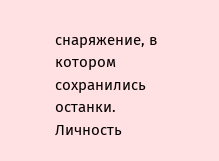снаряжение, в котором сохранились останки. Личность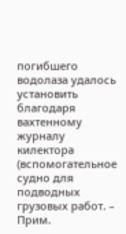погибшего водолаза удалось установить благодаря вахтенному журналу килектора (вспомогательное судно для подводных грузовых работ. – Прим.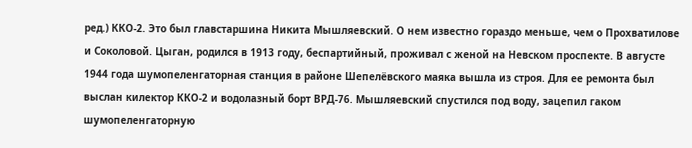ред.) ККО-2. Это был главстаршина Никита Мышляевский. О нем известно гораздо меньше, чем о Прохватилове и Соколовой. Цыган, родился в 1913 году, беспартийный, проживал с женой на Невском проспекте. В августе 1944 года шумопеленгаторная станция в районе Шепелёвского маяка вышла из строя. Для ее ремонта был выслан килектор ККО-2 и водолазный борт ВРД-76. Мышляевский спустился под воду, зацепил гаком шумопеленгаторную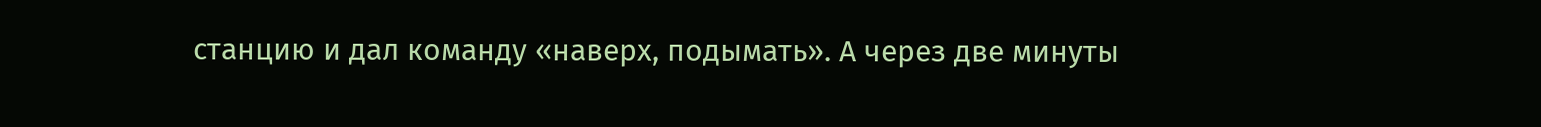станцию и дал команду «наверх, подымать». А через две минуты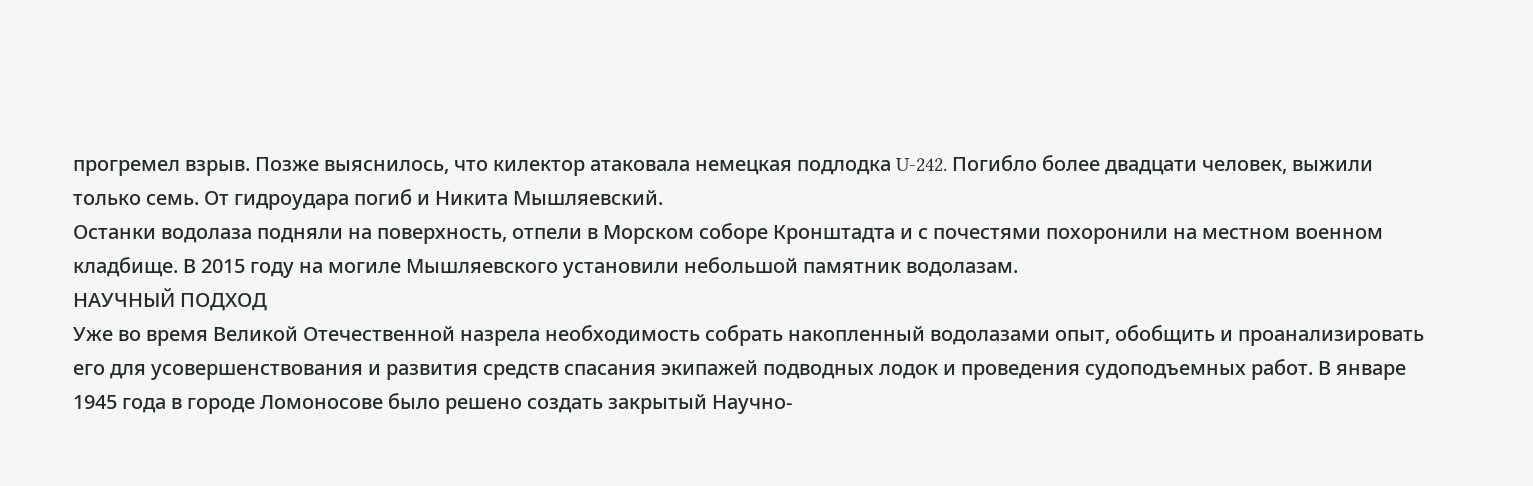прогремел взрыв. Позже выяснилось, что килектор атаковала немецкая подлодка U-242. Погибло более двадцати человек, выжили только семь. От гидроудара погиб и Никита Мышляевский.
Останки водолаза подняли на поверхность, отпели в Морском соборе Кронштадта и с почестями похоронили на местном военном кладбище. В 2015 году на могиле Мышляевского установили небольшой памятник водолазам.
НАУЧНЫЙ ПОДХОД
Уже во время Великой Отечественной назрела необходимость собрать накопленный водолазами опыт, обобщить и проанализировать его для усовершенствования и развития средств спасания экипажей подводных лодок и проведения судоподъемных работ. В январе 1945 года в городе Ломоносове было решено создать закрытый Научно-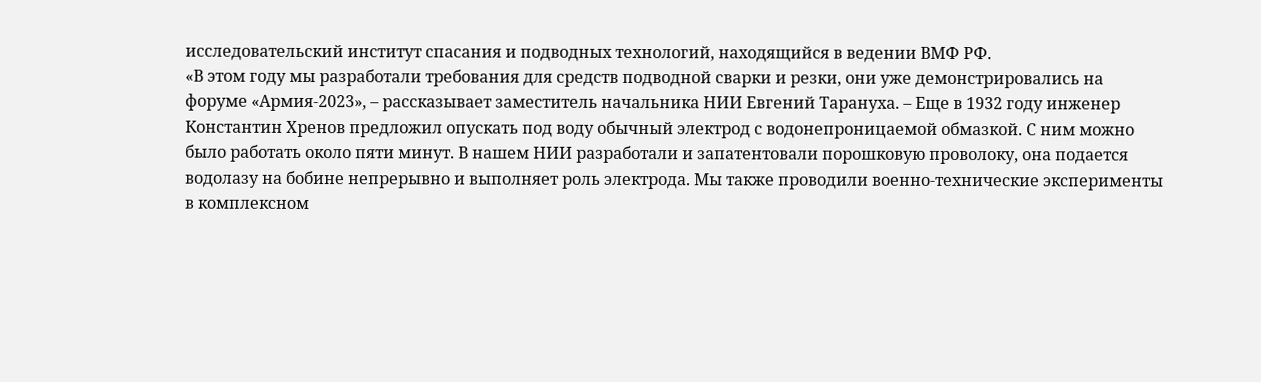исследовательский институт спасания и подводных технологий, находящийся в ведении ВМФ РФ.
«В этом году мы разработали требования для средств подводной сварки и резки, они уже демонстрировались на форуме «Армия-2023», – рассказывает заместитель начальника НИИ Евгений Тарануха. – Еще в 1932 году инженер Константин Хренов предложил опускать под воду обычный электрод с водонепроницаемой обмазкой. С ним можно было работать около пяти минут. В нашем НИИ разработали и запатентовали порошковую проволоку, она подается водолазу на бобине непрерывно и выполняет роль электрода. Мы также проводили военно-технические эксперименты в комплексном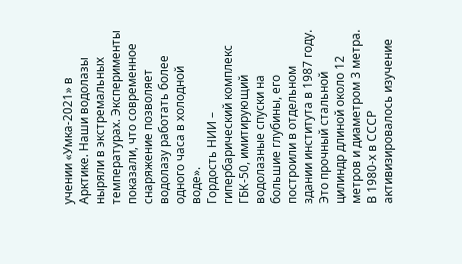учении «Умка-2021» в Арктике. Наши водолазы ныряли в экстремальных температурах. Эксперименты показали, что современное снаряжение позволяет водолазу работать более одного часа в холодной воде».
Гордость НИИ – гипербарический комплекс ГБК-50, имитирующий водолазные спуски на большие глубины, его построили в отдельном здании института в 1987 году. Это прочный стальной цилиндр длиной около 12 метров и диаметром 3 метра. В 1980-х в СССР активизировалось изучение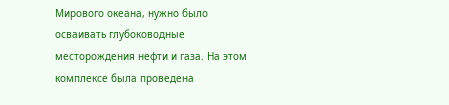Мирового океана, нужно было осваивать глубоководные месторождения нефти и газа. На этом комплексе была проведена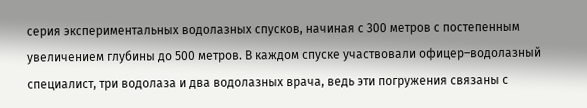серия экспериментальных водолазных спусков, начиная с 300 метров с постепенным увеличением глубины до 500 метров. В каждом спуске участвовали офицер–водолазный специалист, три водолаза и два водолазных врача, ведь эти погружения связаны с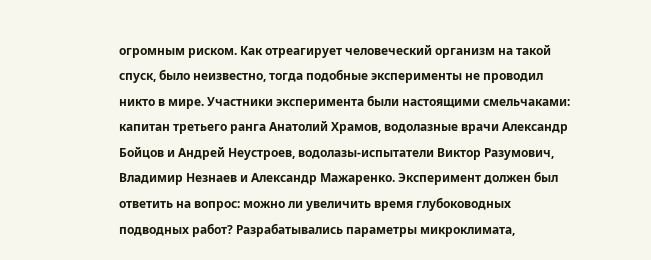огромным риском. Как отреагирует человеческий организм на такой спуск, было неизвестно, тогда подобные эксперименты не проводил никто в мире. Участники эксперимента были настоящими смельчаками: капитан третьего ранга Анатолий Храмов, водолазные врачи Александр Бойцов и Андрей Неустроев, водолазы-испытатели Виктор Разумович, Владимир Незнаев и Александр Мажаренко. Эксперимент должен был ответить на вопрос: можно ли увеличить время глубоководных подводных работ? Разрабатывались параметры микроклимата,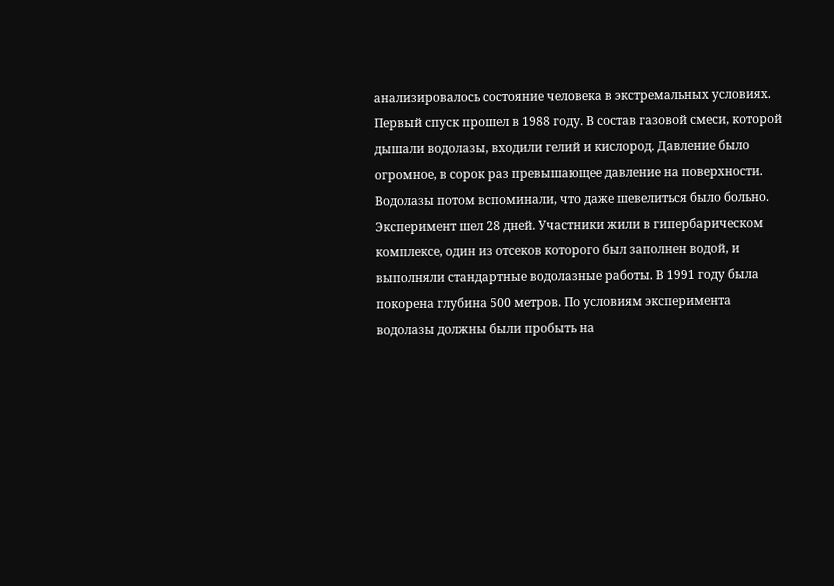анализировалось состояние человека в экстремальных условиях.
Первый спуск прошел в 1988 году. В состав газовой смеси, которой дышали водолазы, входили гелий и кислород. Давление было огромное, в сорок раз превышающее давление на поверхности. Водолазы потом вспоминали, что даже шевелиться было больно. Эксперимент шел 28 дней. Участники жили в гипербарическом комплексе, один из отсеков которого был заполнен водой, и выполняли стандартные водолазные работы. В 1991 году была покорена глубина 500 метров. По условиям эксперимента водолазы должны были пробыть на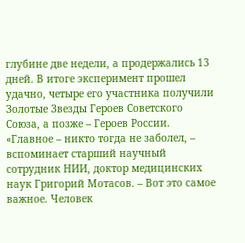глубине две недели, а продержались 13 дней. В итоге эксперимент прошел удачно, четыре его участника получили Золотые Звезды Героев Советского Союза, а позже – Героев России.
«Главное – никто тогда не заболел, – вспоминает старший научный сотрудник НИИ, доктор медицинских наук Григорий Мотасов. – Вот это самое важное. Человек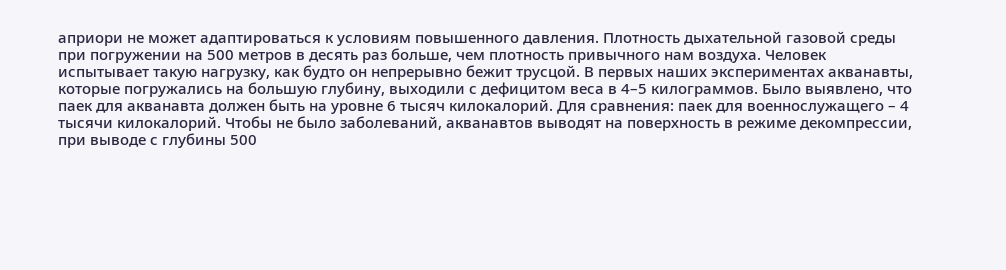априори не может адаптироваться к условиям повышенного давления. Плотность дыхательной газовой среды при погружении на 500 метров в десять раз больше, чем плотность привычного нам воздуха. Человек испытывает такую нагрузку, как будто он непрерывно бежит трусцой. В первых наших экспериментах акванавты, которые погружались на большую глубину, выходили с дефицитом веса в 4–5 килограммов. Было выявлено, что паек для акванавта должен быть на уровне 6 тысяч килокалорий. Для сравнения: паек для военнослужащего – 4 тысячи килокалорий. Чтобы не было заболеваний, акванавтов выводят на поверхность в режиме декомпрессии, при выводе с глубины 500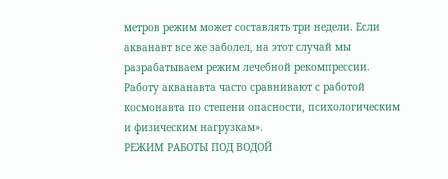метров режим может составлять три недели. Если акванавт все же заболел, на этот случай мы разрабатываем режим лечебной рекомпрессии. Работу акванавта часто сравнивают с работой космонавта по степени опасности, психологическим и физическим нагрузкам».
РЕЖИМ РАБОТЫ ПОД ВОДОЙ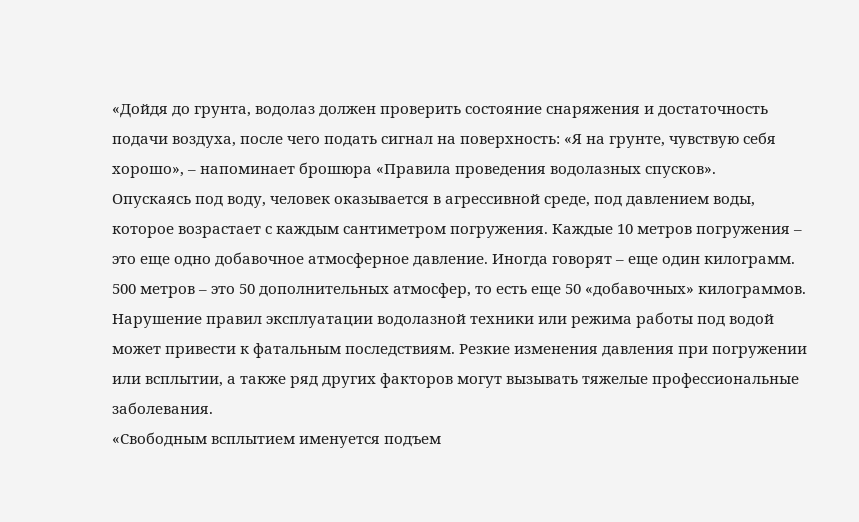«Дойдя до грунта, водолаз должен проверить состояние снаряжения и достаточность подачи воздуха, после чего подать сигнал на поверхность: «Я на грунте, чувствую себя хорошо», – напоминает брошюра «Правила проведения водолазных спусков».
Опускаясь под воду, человек оказывается в агрессивной среде, под давлением воды, которое возрастает с каждым сантиметром погружения. Каждые 10 метров погружения – это еще одно добавочное атмосферное давление. Иногда говорят – еще один килограмм. 500 метров – это 50 дополнительных атмосфер, то есть еще 50 «добавочных» килограммов. Нарушение правил эксплуатации водолазной техники или режима работы под водой может привести к фатальным последствиям. Резкие изменения давления при погружении или всплытии, а также ряд других факторов могут вызывать тяжелые профессиональные заболевания.
«Свободным всплытием именуется подъем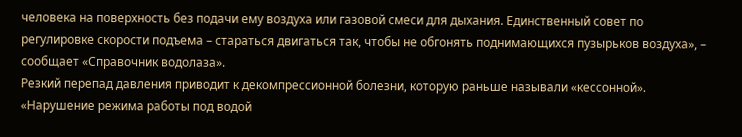человека на поверхность без подачи ему воздуха или газовой смеси для дыхания. Единственный совет по регулировке скорости подъема – стараться двигаться так, чтобы не обгонять поднимающихся пузырьков воздуха», – сообщает «Справочник водолаза».
Резкий перепад давления приводит к декомпрессионной болезни, которую раньше называли «кессонной». «Нарушение режима работы под водой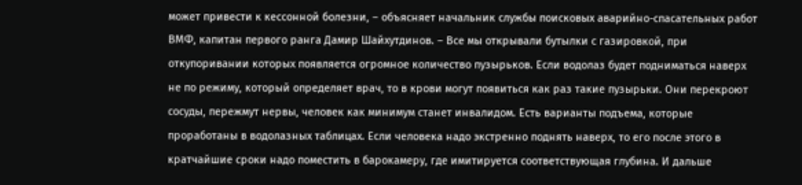может привести к кессонной болезни, – объясняет начальник службы поисковых аварийно-спасательных работ ВМФ, капитан первого ранга Дамир Шайхутдинов. – Все мы открывали бутылки с газировкой, при откупоривании которых появляется огромное количество пузырьков. Если водолаз будет подниматься наверх не по режиму, который определяет врач, то в крови могут появиться как раз такие пузырьки. Они перекроют сосуды, пережмут нервы, человек как минимум станет инвалидом. Есть варианты подъема, которые проработаны в водолазных таблицах. Если человека надо экстренно поднять наверх, то его после этого в кратчайшие сроки надо поместить в барокамеру, где имитируется соответствующая глубина. И дальше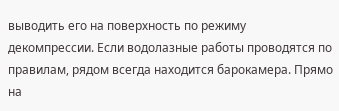выводить его на поверхность по режиму декомпрессии. Если водолазные работы проводятся по правилам, рядом всегда находится барокамера. Прямо на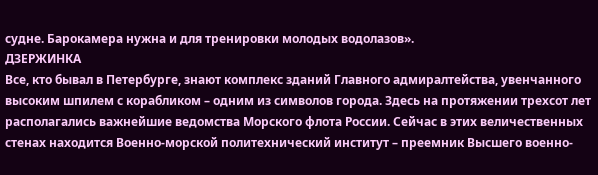судне. Барокамера нужна и для тренировки молодых водолазов».
ДЗЕРЖИНКА
Все, кто бывал в Петербурге, знают комплекс зданий Главного адмиралтейства, увенчанного высоким шпилем с корабликом – одним из символов города. Здесь на протяжении трехсот лет располагались важнейшие ведомства Морского флота России. Сейчас в этих величественных стенах находится Военно-морской политехнический институт – преемник Высшего военно-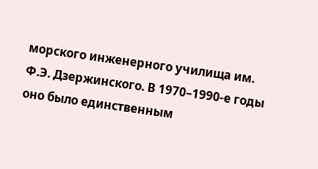морского инженерного училища им. Ф.Э. Дзержинского. В 1970–1990-е годы оно было единственным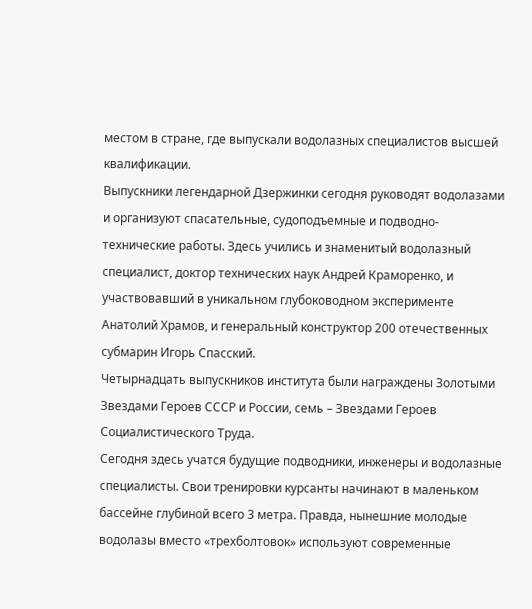местом в стране, где выпускали водолазных специалистов высшей квалификации.
Выпускники легендарной Дзержинки сегодня руководят водолазами и организуют спасательные, судоподъемные и подводно-технические работы. Здесь учились и знаменитый водолазный специалист, доктор технических наук Андрей Краморенко, и участвовавший в уникальном глубоководном эксперименте Анатолий Храмов, и генеральный конструктор 200 отечественных субмарин Игорь Спасский.
Четырнадцать выпускников института были награждены Золотыми Звездами Героев СССР и России, семь – Звездами Героев Социалистического Труда.
Сегодня здесь учатся будущие подводники, инженеры и водолазные специалисты. Свои тренировки курсанты начинают в маленьком бассейне глубиной всего 3 метра. Правда, нынешние молодые водолазы вместо «трехболтовок» используют современные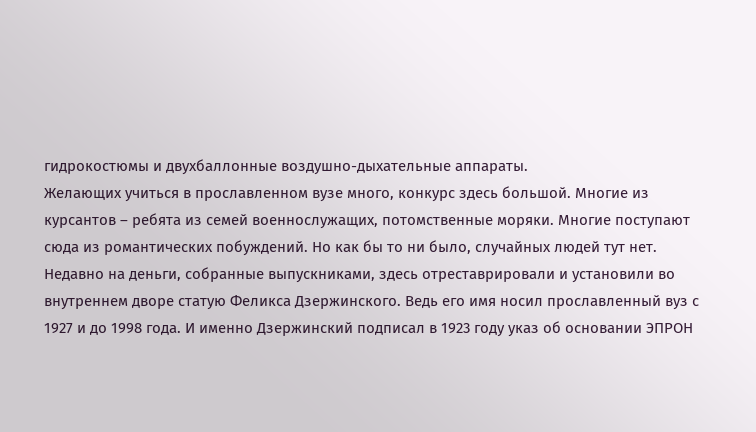гидрокостюмы и двухбаллонные воздушно-дыхательные аппараты.
Желающих учиться в прославленном вузе много, конкурс здесь большой. Многие из курсантов – ребята из семей военнослужащих, потомственные моряки. Многие поступают сюда из романтических побуждений. Но как бы то ни было, случайных людей тут нет.
Недавно на деньги, собранные выпускниками, здесь отреставрировали и установили во внутреннем дворе статую Феликса Дзержинского. Ведь его имя носил прославленный вуз с 1927 и до 1998 года. И именно Дзержинский подписал в 1923 году указ об основании ЭПРОН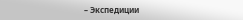– Экспедиции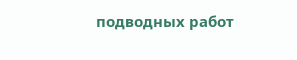подводных работ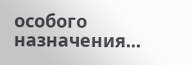особого назначения...